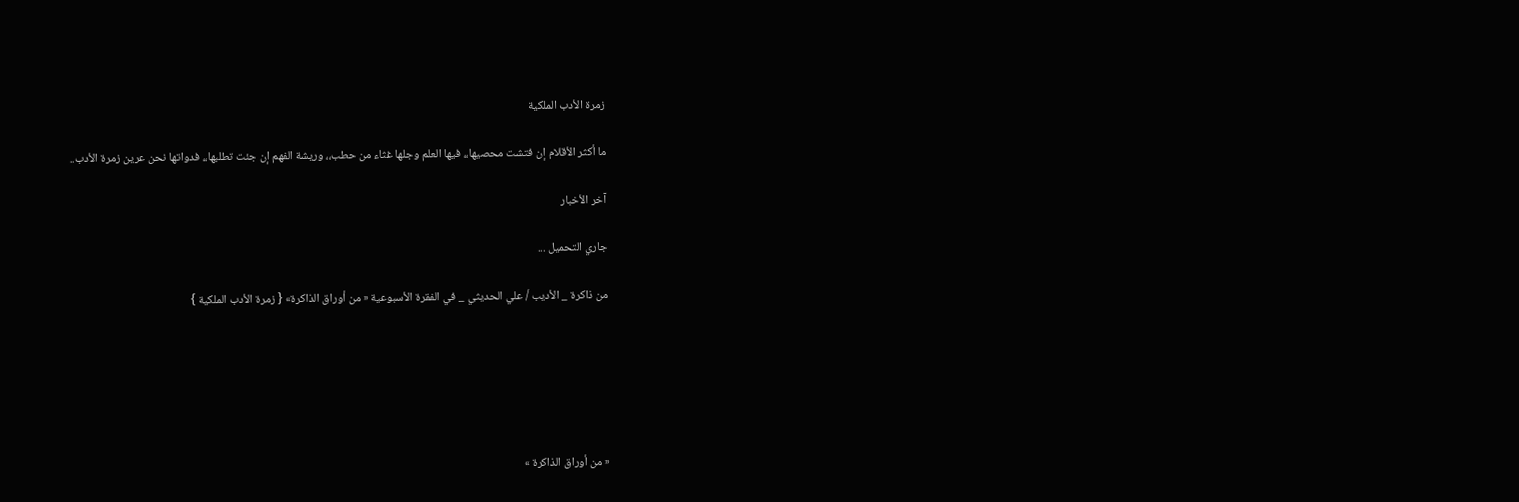زمرة الأدب الملكية

ما أكثر الأقلام إن فتشت محصيها،، فيها العلم وجلها غثاء من حطب،، وريشة الفهم إن جئت تطلبها،، فدواتها نحن عرين زمرة الأدب..

آخر الأخبار

جاري التحميل ...

من ذاكرة _ الأديب / علي الحديثي _ في الفقرة الأسبوعية « من أوراق الذاكرة» { زمرة الأدب الملكية }






« من أوراق الذاكرة »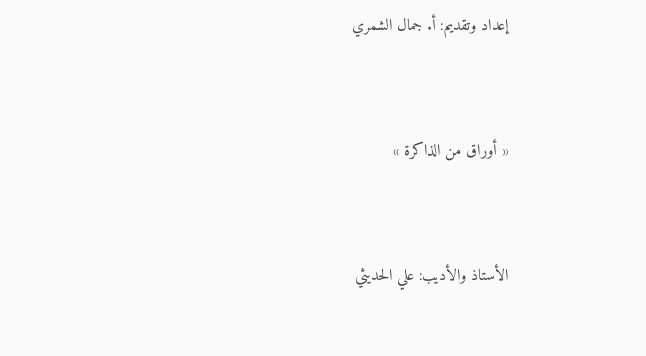إعداد وتقديم: أ. جمال الشمري


« أوراق من الذاكرة »


الأستاذ والأديب: علي الحديثي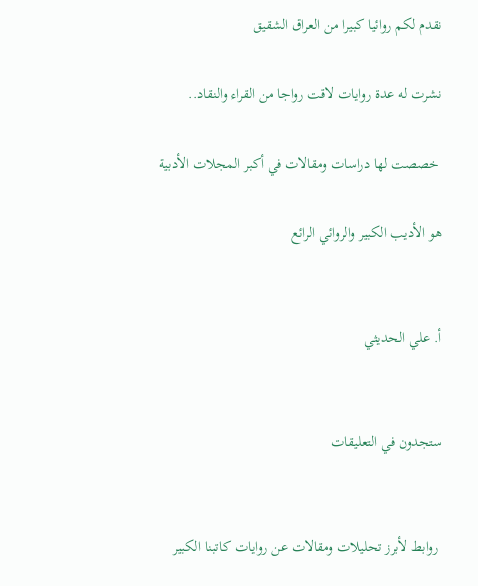نقدم لكم روائيا كبيرا من العراق الشقيق

نشرت له عدة روايات لاقت رواجا من القراء والنقاد..

 خصصت لها دراسات ومقالات في أكبر المجلات الأدبية

هو الأديب الكبير والروائي الرائع


أ. علي الحديثي


ستجدون في التعليقات


 روابط لأبرز تحليلات ومقالات عن روايات كاتبنا الكبير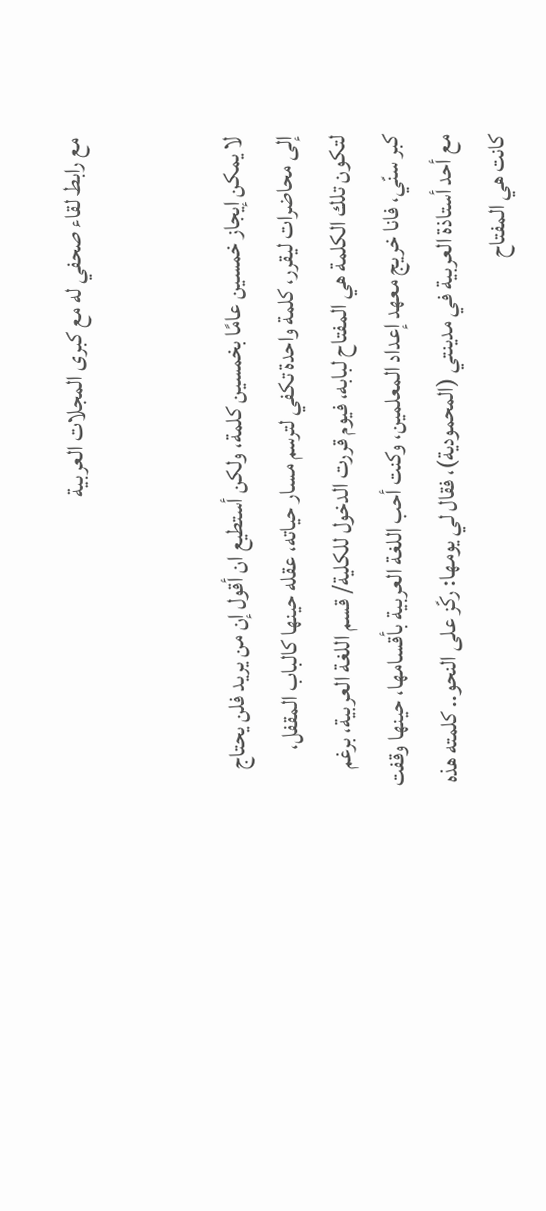مع رابط لقاء صحفي له مع كبرى المجلات العربية


لا يمكن إيجاز خمسين عامًا بخمسين كلمة، ولكن أستطيع ان أقول إن من يريد فلن يحتاج إلى محاضرات ليقرر، كلمة واحدة تكفي لترسم مسار حياته، عقله حينها كالباب المقفل، لتكون تلك الكلمة هي المفتاح لبابه، فيوم قررت الدخول للكلية/ قسم اللغة العربية، برغم كبر سنّي، فانا خريج معهد إعداد المعلمين، وكنت أحب اللغة العربية بأقسامها، حينها وقفت مع أحد أستاذة العربية في مدينتي (المحمودية)، فقال لي يومها: ركّز على النحو.. كلمته هذه كانت هي المفتاح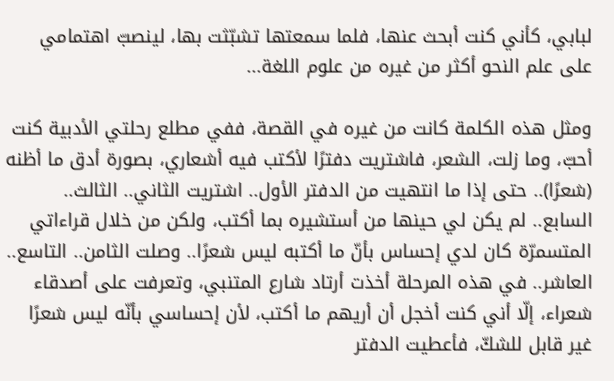لبابي، كأني كنت أبحث عنها، فلما سمعتها تشبّثت بها، لينصبّ اهتمامي على علم النحو أكثر من غيره من علوم اللغة...

ومثل هذه الكلمة كانت من غيره في القصة، ففي مطلع رحلتي الأدبية كنت أحبّ، وما زلت، الشعر، فاشتريت دفترًا لأكتب فيه أشعاري، بصورة أدق ما أظنه (شعرًا).. حتى إذا ما انتهيت من الدفتر الأول.. اشتريت الثاني.. الثالث.. السابع.. لم يكن لي حينها من أستشيره بما أكتب، ولكن من خلال قراءاتي المتسمرّة كان لدي إحساس بأنّ ما أكتبه ليس شعرًا.. وصلت الثامن.. التاسع.. العاشر.. في هذه المرحلة أخذت أرتاد شارع المتنبي، وتعرفت على أصدقاء شعراء، إلّا أني كنت أخجل أن أريهم ما أكتب، لأن إحساسي بأنّه ليس شعرًا غير قابل للشكّ، فأعطيت الدفتر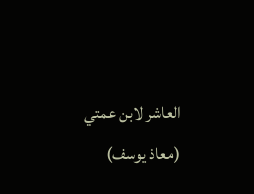العاشر لابن عمتي (معاذ يوسف)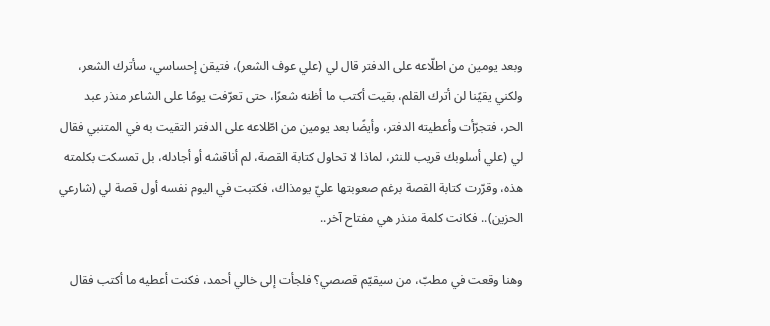وبعد يومين من اطلّاعه على الدفتر قال لي (علي عوف الشعر)، فتيقن إحساسي، سأترك الشعر، ولكني يقيًنا لن أترك القلم، بقيت أكتب ما أظنه شعرًا، حتى تعرّفت يومًا على الشاعر منذر عبد الحر، فتجرّأت وأعطيته الدفتر، وأيضًا بعد يومين من اطّلاعه على الدفتر التقيت به في المتنبي فقال لي (علي أسلوبك قريب للنثر، لماذا لا تحاول كتابة القصة، لم أناقشه أو أجادله، بل تمسكت بكلمته هذه، وقرّرت كتابة القصة برغم صعوبتها عليّ يومذاك، فكتبت في اليوم نفسه أول قصة لي (شارعي الحزين).. فكانت كلمة منذر هي مفتاح آخر..

وهنا وقعت في مطبّ، من سيقيّم قصصي؟ فلجأت إلى خالي أحمد، فكنت أعطيه ما أكتب فقال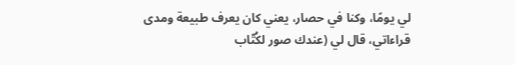لي يومًا، وكنا في حصار، يعني كان يعرف طبيعة ومدى قراءاتي، قال لي (عندك صور لكُتّاب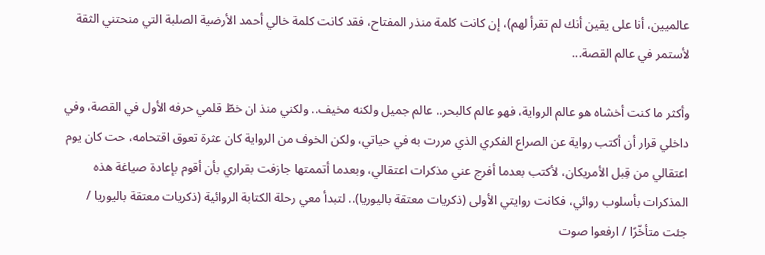عالميين، أنا على يقين أنك لم تقرأ لهم)، إن كانت كلمة منذر المفتاح، فقد كانت كلمة خالي أحمد الأرضية الصلبة التي منحتني الثقة لأستمر في عالم القصة...

وأكثر ما كنت أخشاه هو عالم الرواية، فهو عالم كالبحر.. عالم جميل ولكنه مخيف.. ولكني منذ ان خطّ قلمي حرفه الأول في القصة، وفي داخلي قرار أن أكتب رواية عن الصراع الفكري الذي مررت به في حياتي، ولكن الخوف من الرواية كان عثرة تعوق اقتحامه، حت كان يوم اعتقالي من قِبل الأمريكان، لأكتب بعدما أفرج عني مذكرات اعتقالي، وبعدما أتممتها جازفت بقراري بأن أقوم بإعادة صياغة هذه المذكرات بأسلوب روائي، فكانت روايتي الأولى (ذكريات معتقة باليوريا).. لتبدأ معي رحلة الكتابة الروائية (ذكريات معتقة باليوريا / جئت متأخّرًا / ارفعوا صوت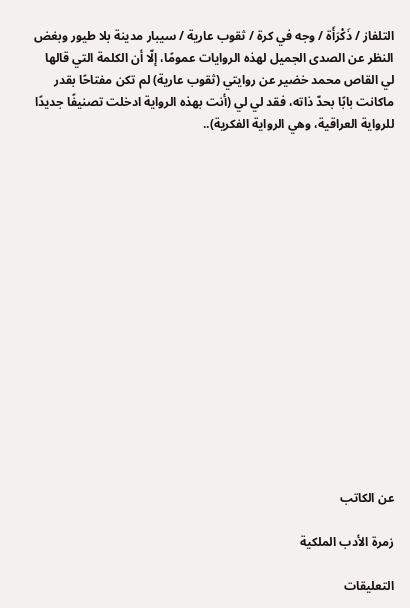التلفاز / ذَكْرَأَة / وجه في كرة / ثقوب عارية / سيبار مدينة بلا طيور وبغض النظر عن الصدى الجميل لهذه الروايات عمومًا، إلّا أن الكلمة التي قالها لي القاص محمد خضير عن روايتي (ثقوب عارية) لم تكن مفتاحًا بقدر ماكانت بابًا بحدّ ذاته، فقد لي لي (أنت بهذه الرواية ادخلت تصنيفًا جديدًا للرواية العراقية، وهي الرواية الفكرية)..
















عن الكاتب

زمرة الأدب الملكية

التعليقات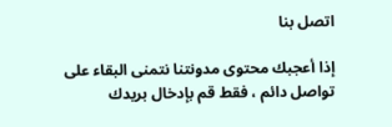اتصل بنا

إذا أعجبك محتوى مدونتنا نتمنى البقاء على تواصل دائم ، فقط قم بإدخال بريدك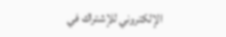الإلكتروني للإشتراك في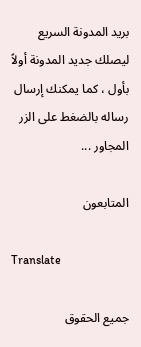بريد المدونة السريع ليصلك جديد المدونة أولاً بأول ، كما يمكنك إرسال رساله بالضغط على الزر المجاور ...

المتابعون

Translate

جميع الحقوق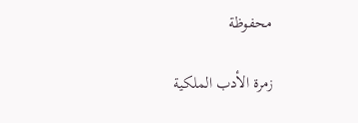محفوظة

زمرة الأدب الملكية